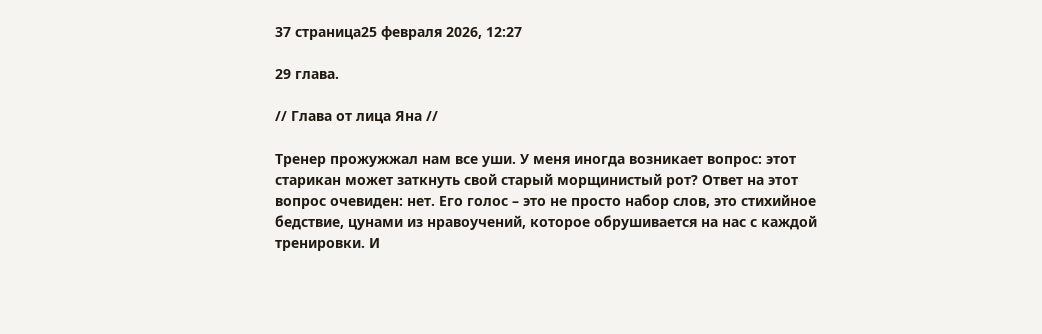37 страница25 февраля 2026, 12:27

29 глава.

// Глава от лица Яна //

Тренер прожужжал нам все уши. У меня иногда возникает вопрос: этот старикан может заткнуть свой старый морщинистый рот? Ответ на этот вопрос очевиден: нет. Его голос – это не просто набор слов, это стихийное бедствие, цунами из нравоучений, которое обрушивается на нас с каждой тренировки. И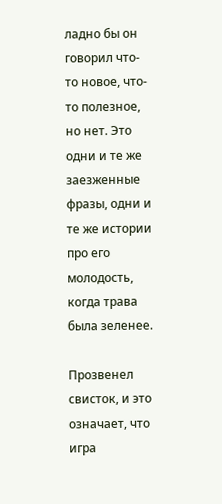ладно бы он говорил что-то новое, что-то полезное, но нет. Это одни и те же заезженные фразы, одни и те же истории про его молодость, когда трава была зеленее.

Прозвенел свисток, и это означает, что игра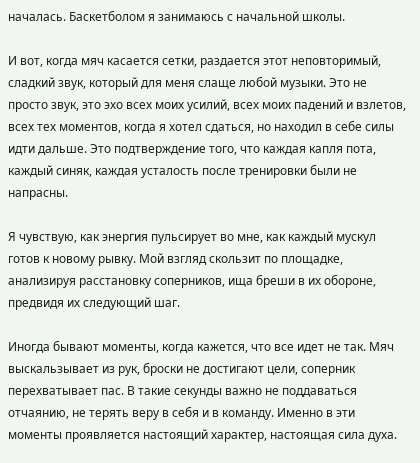началась. Баскетболом я занимаюсь с начальной школы.

И вот, когда мяч касается сетки, раздается этот неповторимый, сладкий звук, который для меня слаще любой музыки. Это не просто звук, это эхо всех моих усилий, всех моих падений и взлетов, всех тех моментов, когда я хотел сдаться, но находил в себе силы идти дальше. Это подтверждение того, что каждая капля пота, каждый синяк, каждая усталость после тренировки были не напрасны.

Я чувствую, как энергия пульсирует во мне, как каждый мускул готов к новому рывку. Мой взгляд скользит по площадке, анализируя расстановку соперников, ища бреши в их обороне, предвидя их следующий шаг.

Иногда бывают моменты, когда кажется, что все идет не так. Мяч выскальзывает из рук, броски не достигают цели, соперник перехватывает пас. В такие секунды важно не поддаваться отчаянию, не терять веру в себя и в команду. Именно в эти моменты проявляется настоящий характер, настоящая сила духа.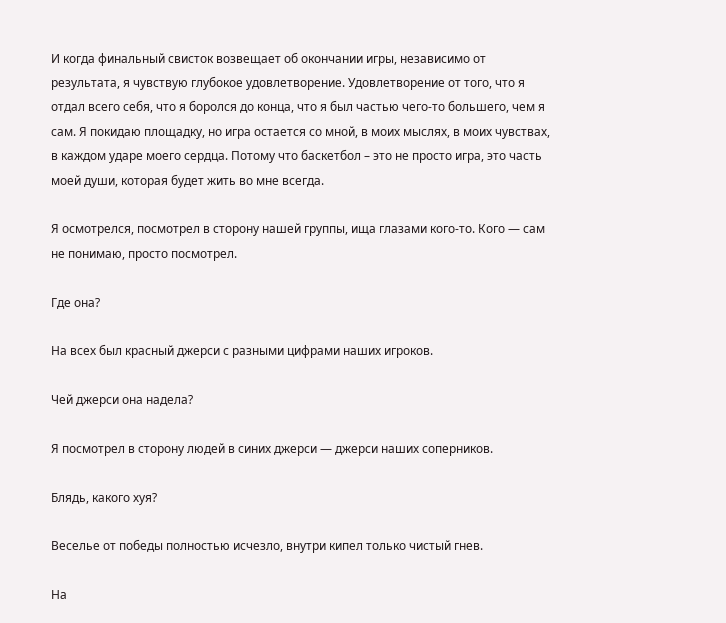И когда финальный свисток возвещает об окончании игры, независимо от результата, я чувствую глубокое удовлетворение. Удовлетворение от того, что я отдал всего себя, что я боролся до конца, что я был частью чего-то большего, чем я сам. Я покидаю площадку, но игра остается со мной, в моих мыслях, в моих чувствах, в каждом ударе моего сердца. Потому что баскетбол – это не просто игра, это часть моей души, которая будет жить во мне всегда.

Я осмотрелся, посмотрел в сторону нашей группы, ища глазами кого-то. Кого — сам не понимаю, просто посмотрел.

Где она?

На всех был красный джерси с разными цифрами наших игроков.

Чей джерси она надела?

Я посмотрел в сторону людей в синих джерси — джерси наших соперников.

Блядь, какого хуя?

Веселье от победы полностью исчезло, внутри кипел только чистый гнев.

На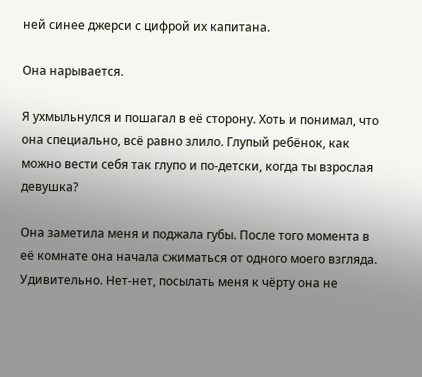ней синее джерси с цифрой их капитана.

Она нарывается.

Я ухмыльнулся и пошагал в её сторону. Хоть и понимал, что она специально, всё равно злило. Глупый ребёнок, как можно вести себя так глупо и по-детски, когда ты взрослая девушка?

Она заметила меня и поджала губы. После того момента в её комнате она начала сжиматься от одного моего взгляда. Удивительно. Нет-нет, посылать меня к чёрту она не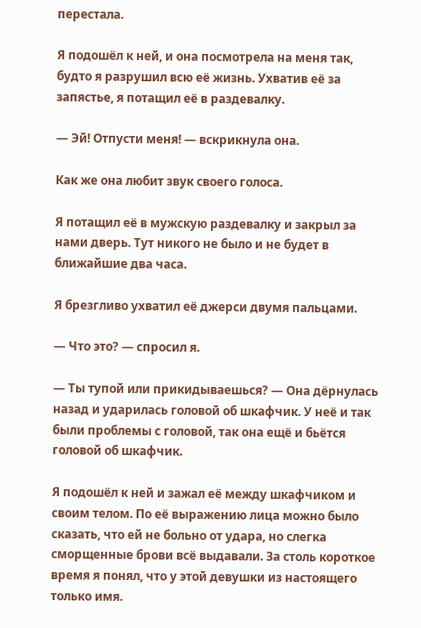перестала.

Я подошёл к ней, и она посмотрела на меня так, будто я разрушил всю её жизнь. Ухватив её за запястье, я потащил её в раздевалку.

— Эй! Отпусти меня! — вскрикнула она.

Как же она любит звук своего голоса.

Я потащил её в мужскую раздевалку и закрыл за нами дверь. Тут никого не было и не будет в ближайшие два часа.

Я брезгливо ухватил её джерси двумя пальцами.

— Что это? — спросил я.

— Ты тупой или прикидываешься? — Она дёрнулась назад и ударилась головой об шкафчик. У неё и так были проблемы с головой, так она ещё и бьётся головой об шкафчик.

Я подошёл к ней и зажал её между шкафчиком и своим телом. По её выражению лица можно было сказать, что ей не больно от удара, но слегка сморщенные брови всё выдавали. За столь короткое время я понял, что у этой девушки из настоящего только имя.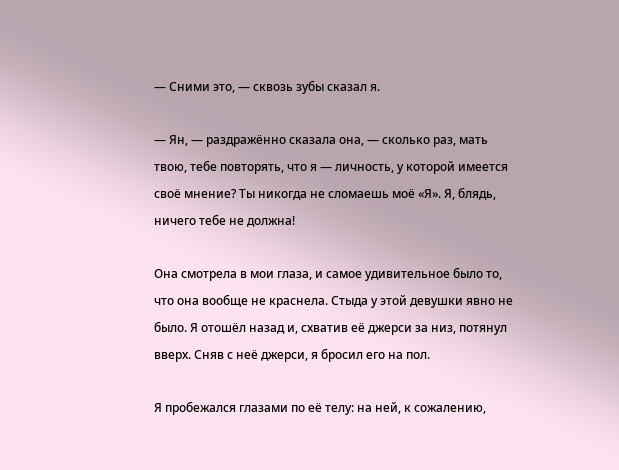— Сними это, — сквозь зубы сказал я.

— Ян, — раздражённо сказала она, — сколько раз, мать твою, тебе повторять, что я — личность, у которой имеется своё мнение? Ты никогда не сломаешь моё «Я». Я, блядь, ничего тебе не должна!

Она смотрела в мои глаза, и самое удивительное было то, что она вообще не краснела. Стыда у этой девушки явно не было. Я отошёл назад и, схватив её джерси за низ, потянул вверх. Сняв с неё джерси, я бросил его на пол.

Я пробежался глазами по её телу: на ней, к сожалению,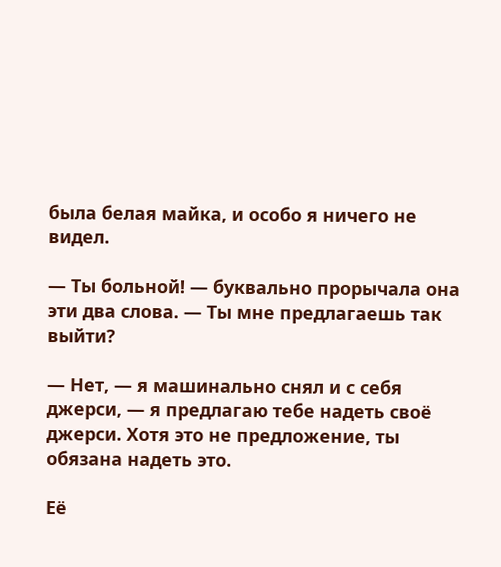была белая майка, и особо я ничего не видел.

— Ты больной! — буквально прорычала она эти два слова. — Ты мне предлагаешь так выйти?

— Нет, — я машинально снял и с себя джерси, — я предлагаю тебе надеть своё джерси. Хотя это не предложение, ты обязана надеть это.

Её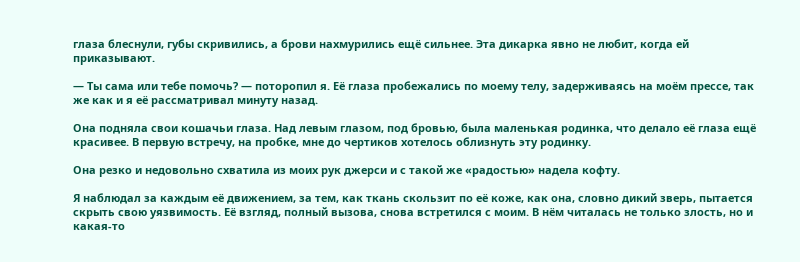глаза блеснули, губы скривились, а брови нахмурились ещё сильнее. Эта дикарка явно не любит, когда ей приказывают.

— Ты сама или тебе помочь? — поторопил я. Её глаза пробежались по моему телу, задерживаясь на моём прессе, так же как и я её рассматривал минуту назад.

Она подняла свои кошачьи глаза. Над левым глазом, под бровью, была маленькая родинка, что делало её глаза ещё красивее. В первую встречу, на пробке, мне до чертиков хотелось облизнуть эту родинку.

Она резко и недовольно схватила из моих рук джерси и с такой же «радостью» надела кофту.

Я наблюдал за каждым её движением, за тем, как ткань скользит по её коже, как она, словно дикий зверь, пытается скрыть свою уязвимость. Её взгляд, полный вызова, снова встретился с моим. В нём читалась не только злость, но и какая-то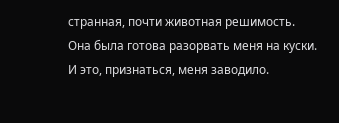странная, почти животная решимость. Она была готова разорвать меня на куски. И это, признаться, меня заводило.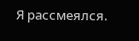Я рассмеялся.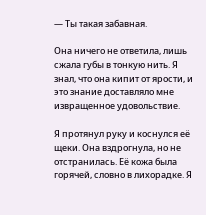— Ты такая забавная.

Она ничего не ответила, лишь сжала губы в тонкую нить. Я знал, что она кипит от ярости, и это знание доставляло мне извращенное удовольствие.

Я протянул руку и коснулся её щеки. Она вздрогнула, но не отстранилась. Её кожа была горячей, словно в лихорадке. Я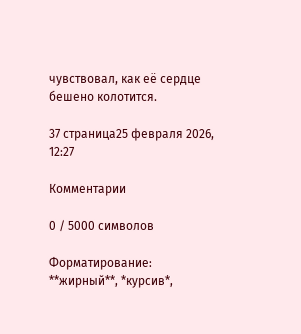чувствовал, как её сердце бешено колотится.

37 страница25 февраля 2026, 12:27

Комментарии

0 / 5000 символов

Форматирование: **жирный**, *курсив*,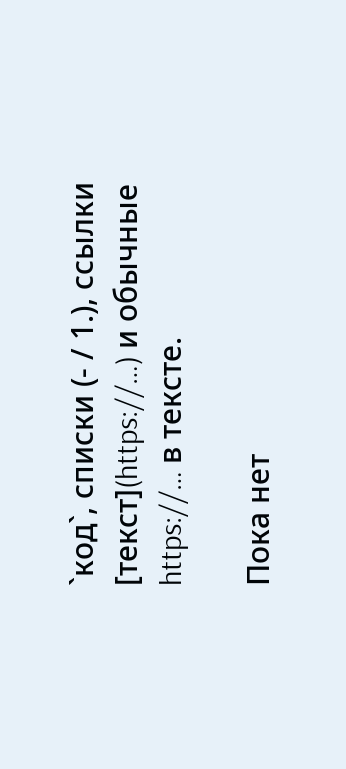`код`, списки (- / 1.), ссылки [текст](https://…) и обычные https://… в тексте.

Пока нет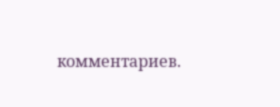комментариев.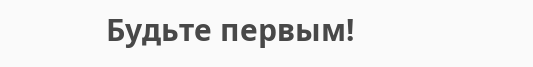Будьте первым!